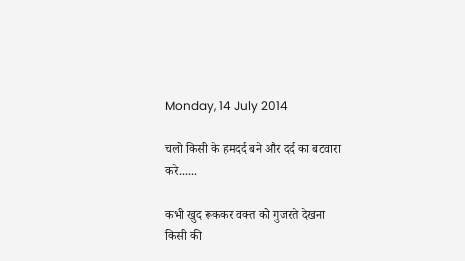Monday, 14 July 2014

चलो किसी के हमदर्द बने और दर्द का बटवारा करे......

कभी खुद रूककर वक्त को गुजरते देखना
किसी की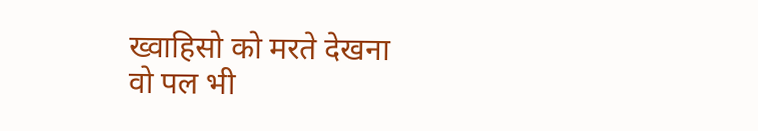ख्वाहिसो को मरते देखना
वो पल भी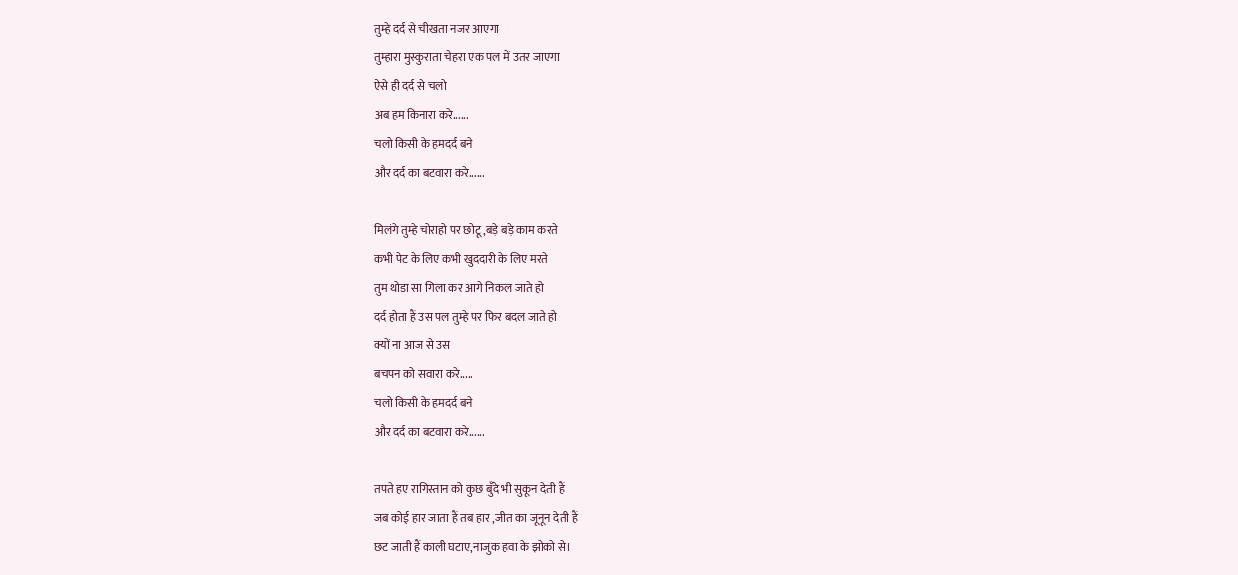तुम्हे दर्द से चीखता नजर आएगा
तुम्हारा मुस्कुराता चेहरा एक पल में उतर जाएगा
ऐसे ही दर्द से चलो
अब हम किनारा करे......
चलो किसी के हमदर्द बने
और दर्द का बटवारा करे......

मिलंगे तुम्हे चोराहो पर छोटू ,बड़े बड़े काम करते
कभी पेट के लिए कभी खुददारी के लिए मरते
तुम थोडा सा गिला कर आगे निकल जाते हो
दर्द होता हैं उस पल तुम्हे पर फिर बदल जाते हो
क्यों ना आज से उस
बचपन को सवारा करे.....
चलो किसी के हमदर्द बने
और दर्द का बटवारा करे......

तपते हए रागिस्तान को कुछ बुँदे भी सुकून देती हैं
जब कोई हार जाता हैं तब हार ,जीत का जूनून देती हैं
छट जाती हैं काली घटाए,नाजुक हवा के झोको से।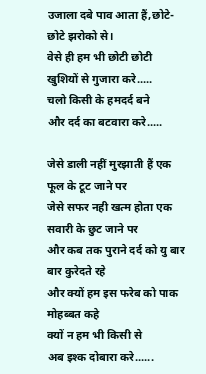उजाला दबे पाव आता हैं,छोटे-छोटे झरोको से।
वेसे ही हम भी छोटी छोटी
खुशियों से गुजारा करे.....
चलो किसी के हमदर्द बने
और दर्द का बटवारा करे.....

जेसे डाली नहीं मुरझाती हैं एक फूल के टूट जाने पर
जेसे सफर नही खत्म होता एक सवारी के छुट जाने पर
और कब तक पुराने दर्द को यु बार बार कुरेदते रहे
और क्यों हम इस फरेब को पाक मोहब्बत कहे
क्यों न हम भी किसी से
अब इश्क दोबारा करे......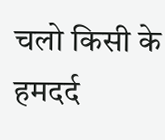चलो किसी के हमदर्द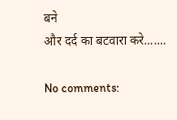बने
और दर्द का बटवारा करे.......

No comments: